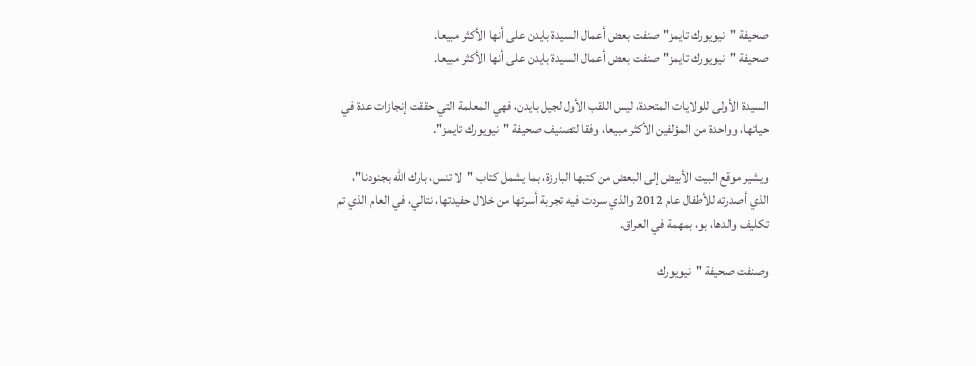صحيفة "نيويورك تايمز" صنفت بعض أعمال السيدة بايدن على أنها الأكثر مبيعا.
صحيفة "نيويورك تايمز" صنفت بعض أعمال السيدة بايدن على أنها الأكثر مبيعا.

السيدة الأولى للولايات المتحدة، ليس اللقب الأول لجيل بايدن، فهي المعلمة التي حققت إنجازات عدة في حياتها، وواحدة من المؤلفين الأكثر مبيعا، وفقا لتصنيف صحيفة "نيويورك تايمز".

ويشير موقع البيت الأبيض إلى البعض من كتبها البارزة، بما يشمل كتاب "لا تنس، بارك الله بجنودنا"، الذي أصدرته للأطفال عام 2012 والذي سردت فيه تجربة أسرتها من خلال حفيدتها، نتالي، في العام الذي تم تكليف والدها، بو، بمهمة في العراق.

وصنفت صحيفة "نيويورك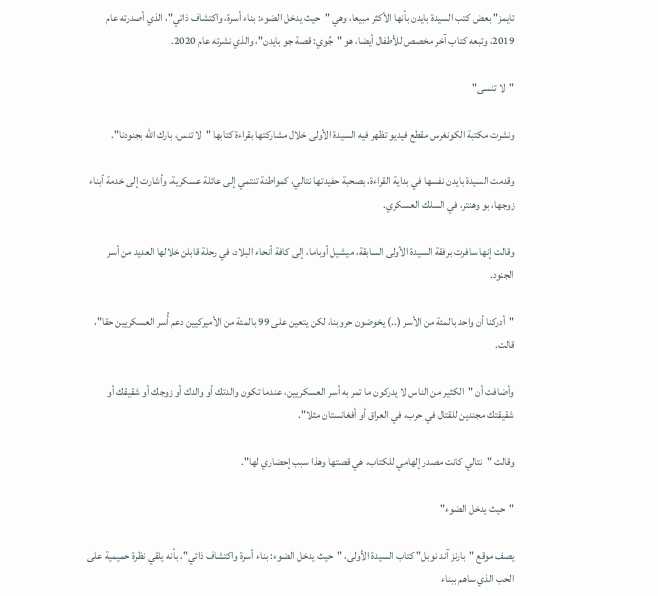تايمز" بعض كتب السيدة بايدن بأنها الأكثر مبيعا، وهي "حيث يدخل الضوء: بناء أسرة، واكتشاف ذاتي"، الذي أصدرته عام 2019، وتبعه كتاب آخر مخصص للأطفال أيضا، هو "جُوي: قصة جو بايدن"، والذي نشرته عام 2020.

"لا تنسى"

ونشرت مكتبة الكونغرس مقطع فيديو تظهر فيه السيدة الأولى خلال مشاركتها بقراءة كتابها "لا تنس، بارك الله بجنودنا".

وقدمت السيدة بايدن نفسها في بداية القراءة، بصحبة حفيدتها نتالي، كمواطنة تنتمي إلى عائلة عسكرية، وأشارت إلى خدمة أبناء زوجها، بو وهنتر، في السلك العسكري.

وقالت إنها سافرت برفقة السيدة الأولى السابقة، ميشيل أوباما، إلى كافة أنحاء البلاد، في رحلة قابلن خلالها العديد من أسر الجنود.

"أدركنا أن واحد بالمئة من الأسر (..) يخوضون حروبنا، لكن يتعين على 99 بالمئة من الأميركيين دعم أُسر العسكريين حقا"، قالت.

وأضافت أن "الكثير من الناس لا يدركون ما تمر به أسر العسكريين، عندما تكون والدتك أو والدك أو زوجك أو شقيقك أو شقيقتك مجندين للقتال في حرب، في العراق أو أفغانستان مثلا".

وقالت "نتالي كانت مصدر إلهامي للكتاب، هي قصتها وهذا سبب إحضاري لها".

"حيث يدخل الضوء"

يصف موقع "بارنز آند نوبل" كتاب السيدة الأولى، "حيث يدخل الضوء: بناء أسرة واكتشاف ذاتي"، بأنه يلقي نظرة حميمية على الحب الذي ساهم ببناء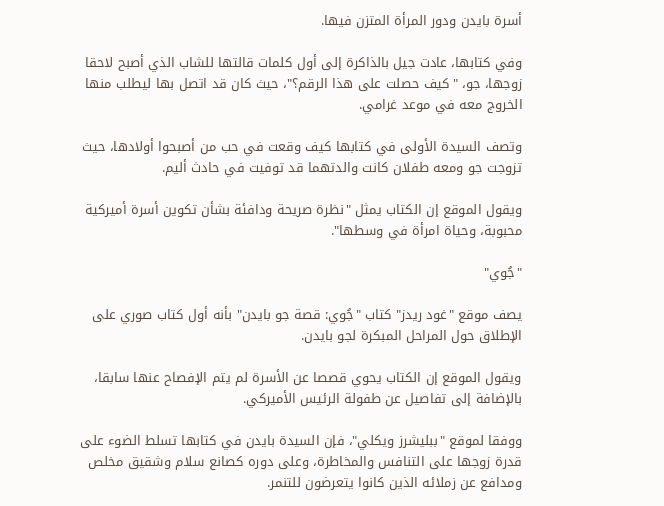أسرة بايدن ودور المرأة المتزن فيها.

وفي كتابها، عادت جيل بالذاكرة إلى أول كلمات قالتها للشاب الذي أصبح لاحقا زوجها، جو، "كيف حصلت على هذا الرقم؟"، حيث كان قد اتصل بها ليطلب منها الخروج معه في موعد غرامي.

وتصف السيدة الأولى في كتابها كيف وقعت في حب من أصبحوا أولادها، حيث تزوجت جو ومعه طفلان كانت والدتهما قد توفيت في حادث أليم.

ويقول الموقع إن الكتاب يمثل "نظرة صريحة ودافئة بشأن تكوين أسرة أميركية محبوبة، وحياة امرأة في وسطها".

"جُوي"

يصف موقع "غود ريدز" كتاب "جُوي: قصة جو بايدن" بأنه أول كتاب صوري على الإطلاق حول المراحل المبكرة لجو بايدن.

ويقول الموقع إن الكتاب يحوي قصصا عن الأسرة لم يتم الإفصاح عنها سابقا، بالإضافة إلى تفاصيل عن طفولة الرئيس الأميركي.

ووفقا لموقع "ببليشرز ويكلي"، فإن السيدة بايدن في كتابها تسلط الضوء على قدرة زوجها على التنافس والمخاطرة، وعلى دوره كصانع سلام وشقيق مخلص ومدافع عن زملائه الذين كانوا يتعرضون للتنمر.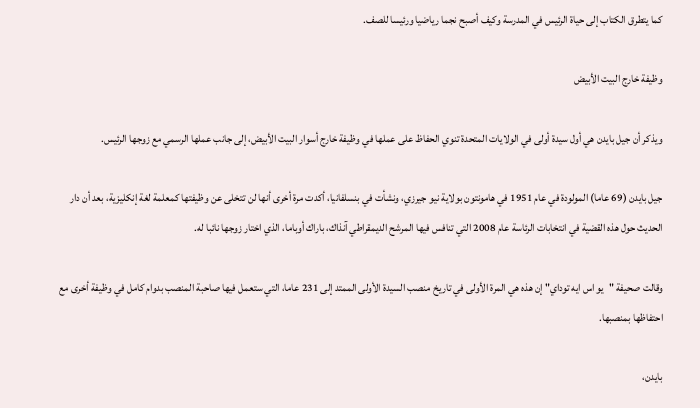كما يتطرق الكتاب إلى حياة الرئيس في المدرسة وكيف أصبح نجما رياضيا ورئيسا للصف.

وظيفة خارج البيت الأبيض

ويذكر أن جيل بايدن هي أول سيدة أولى في الولايات المتحدة تنوي الحفاظ على عملها في وظيفة خارج أسوار البيت الأبيض، إلى جانب عملها الرسمي مع زوجها الرئيس.

جيل بايدن (69 عاما) المولودة في عام 1951 في هامونتون بولاية نيو جيرزي، ونشأت في بنسلفانيا، أكدت مرة أخرى أنها لن تتخلى عن وظيفتها كمعلمة لغة إنكليزية، بعد أن دار الحديث حول هذه القضية في انتخابات الرئاسة عام 2008 التي تنافس فيها المرشح الديمقراطي آنذاك، باراك أوباما، الذي اختار زوجها نائبا له.

وقالت صحيفة "يو اس ايه توداي" إن هذه هي المرة الأولى في تاريخ منصب السيدة الأولى الممتد إلى 231 عاما، التي ستعمل فيها صاحبة المنصب بدوام كامل في وظيفة أخرى مع احتفاظها بمنصبها.

بايدن،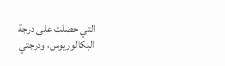التي حصلت على درجة البكالوريوس، ودرجتي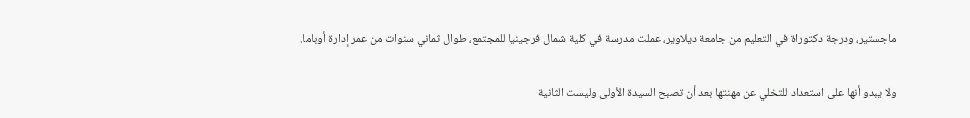ماجستير، ودرجة دكتوراة في التعليم من جامعة ديلاوير، عملت مدرسة في كلية شمال فرجينيا للمجتمع، طوال ثماني سنوات من عمر إدارة أوباما.

ولا يبدو أنها على استعداد للتخلي عن مهنتها بعد أن تصبح السيدة الأولى وليست الثانية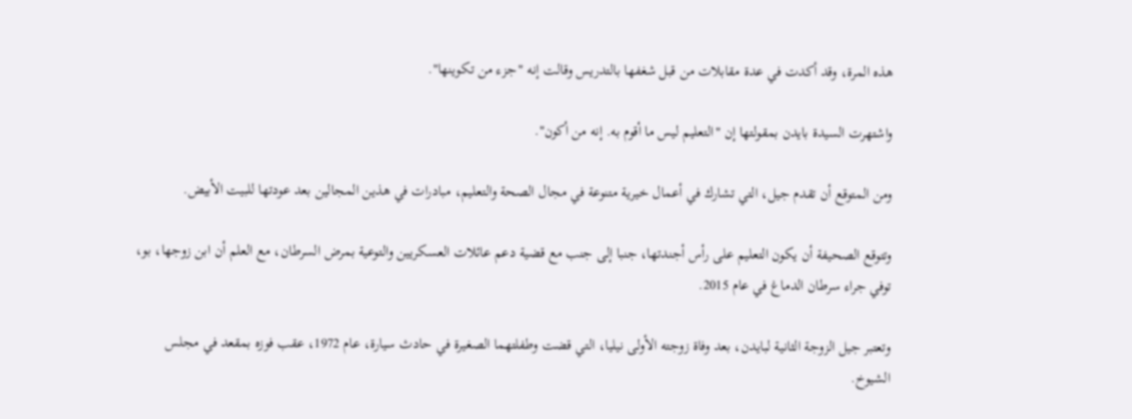هذه المرة، وقد أكدت في عدة مقابلات من قبل شغفها بالتدريس وقالت إنه "جزء من تكوينها".

واشتهرت السيدة بايدن بمقولتها إن "التعليم ليس ما أقوم به. إنه من أكون".

ومن المتوقع أن تقدم جيل، التي تشارك في أعمال خيرية متنوعة في مجال الصحة والتعليم، مبادرات في هذين المجالين بعد عودتها للبيت الأبيض.

وتتوقع الصحيفة أن يكون التعليم على رأس أجندتها، جنبا إلى جنب مع قضية دعم عائلات العسكريين والتوعية بمرض السرطان، مع العلم أن ابن زوجها، بو، توفي جراء سرطان الدماغ في عام 2015.

وتعتبر جيل الزوجة الثانية لبايدن، بعد وفاة زوجته الأولى نيليا، التي قضت وطفلتهما الصغيرة في حادث سيارة، عام 1972، عقب فوزه بمقعد في مجلس الشيوخ.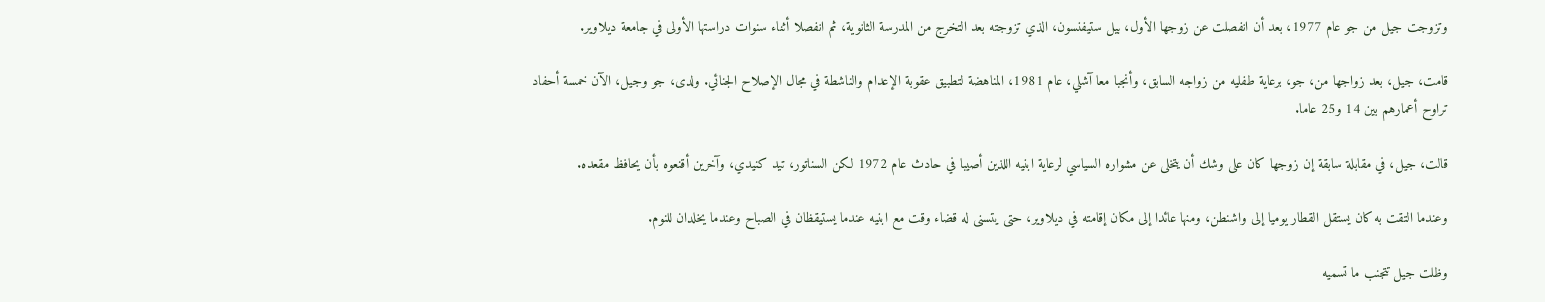وتزوجت جيل من جو عام 1977، بعد أن انفصلت عن زوجها الأول، بيل ستيفنسون، الذي تزوجته بعد التخرج من المدرسة الثانوية، ثم انفصلا أثناء سنوات دراستها الأولى في جامعة ديلاوير.

قامت، جيل، بعد زواجها من، جو، برعاية طفليه من زواجه السابق، وأنجبا معا آشلي، عام 1981، المناهضة لتطبيق عقوبة الإعدام والناشطة في مجال الإصلاح الجنائي. ولدى، جو وجيل، الآن خمسة أحفاد تراوح أعمارهم بين 14 و25 عاما.

قالت، جيل، في مقابلة سابقة إن زوجها كان على وشك أن يتخلى عن مشواره السياسي لرعاية ابنيه اللذين أصيبا في حادث عام 1972 لكن السناتور، تيد كنيدي، وآخرين أقنعوه بأن يحافظ مقعده.

وعندما التقت به كان يستقل القطار يوميا إلى واشنطن، ومنها عائدا إلى مكان إقامته في ديلاوير، حتى يتسنى له قضاء وقت مع ابنيه عندما يستيقظان في الصباح وعندما يخلدان للنوم.

وظلت جيل تتجنب ما تسميه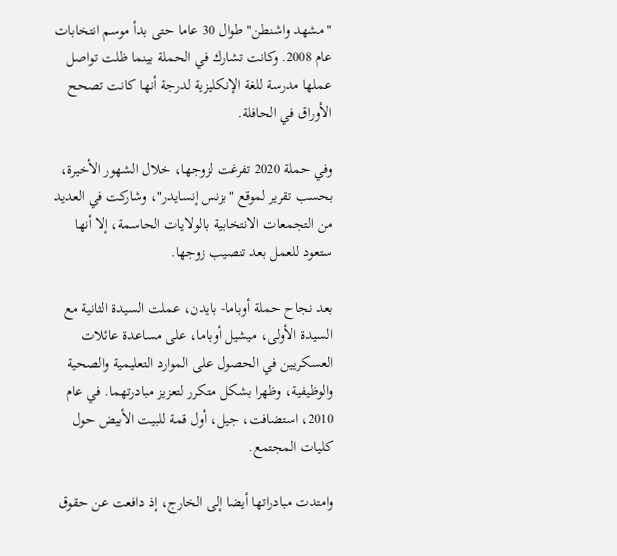"مشهد واشنطن" طوال 30 عاما حتى بدأ موسم انتخابات عام 2008. وكانت تشارك في الحملة بينما ظلت تواصل عملها مدرسة للغة الإنكليزية لدرجة أنها كانت تصحح الأوراق في الحافلة.

وفي حملة 2020 تفرغت لزوجها، خلال الشهور الأخيرة، بحسب تقرير لموقع "بزنس إنسايدر"، وشاركت في العديد من التجمعات الانتخابية بالولايات الحاسمة، إلا أنها ستعود للعمل بعد تنصيب زوجها.

بعد نجاح حملة أوباما- بايدن، عملت السيدة الثانية مع السيدة الأولى، ميشيل أوباما، على مساعدة عائلات العسكريين في الحصول على الموارد التعليمية والصحية والوظيفية، وظهرا بشكل متكرر لتعزيز مبادرتهما. في عام 2010، استضافت، جيل، أول قمة للبيت الأبيض حول كليات المجتمع.

وامتدت مبادراتها أيضا إلى الخارج، إذ دافعت عن حقوق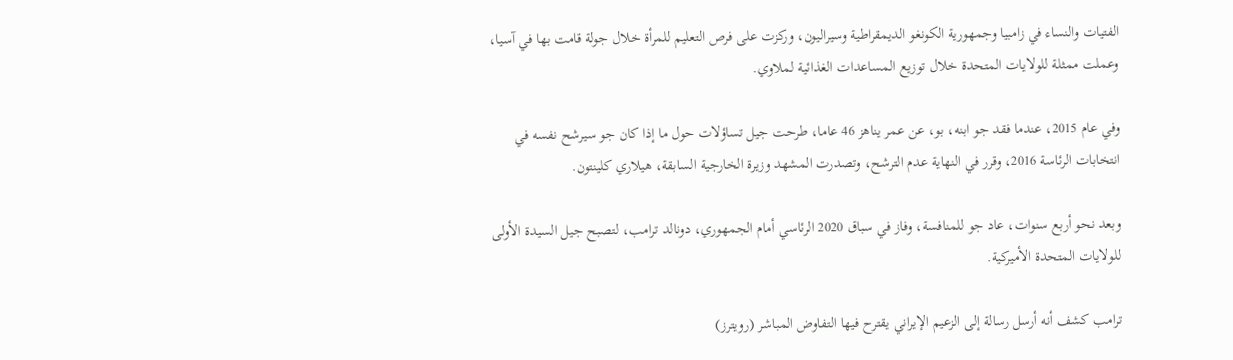الفتيات والنساء في زامبيا وجمهورية الكونغو الديمقراطية وسيراليون، وركزت على فرص التعليم للمرأة خلال جولة قامت بها في آسيا، وعملت ممثلة للولايات المتحدة خلال توزيع المساعدات الغذائية لملاوي.

وفي عام 2015، عندما فقد جو ابنه، بو، عن عمر يناهز 46 عاما، طرحت جيل تساؤلات حول ما إذا كان جو سيرشح نفسه في انتخابات الرئاسة 2016، وقرر في النهاية عدم الترشح، وتصدرت المشهد وزيرة الخارجية السابقة، هيلاري كلينتون.

وبعد نحو أربع سنوات، عاد جو للمنافسة، وفاز في سباق 2020 الرئاسي أمام الجمهوري، دونالد ترامب، لتصبح جيل السيدة الأولى للولايات المتحدة الأميركية.

ترامب كشف أنه أرسل رسالة إلى الزعيم الإيراني يقترح فيها التفاوض المباشر (رويترز)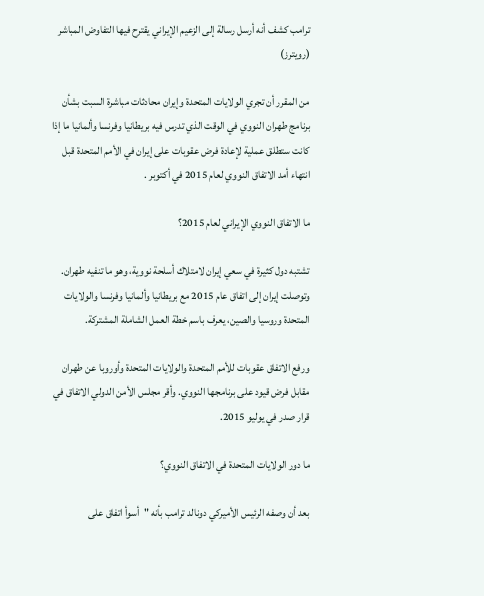ترامب كشف أنه أرسل رسالة إلى الزعيم الإيراني يقترح فيها التفاوض المباشر (رويترز)

من المقرر أن تجري الولايات المتحدة وإيران محادثات مباشرة السبت بشأن برنامج طهران النووي في الوقت الذي تدرس فيه بريطانيا وفرنسا وألمانيا ما إذا كانت ستطلق عملية لإعادة فرض عقوبات على إيران في الأمم المتحدة قبل انتهاء أمد الاتفاق النووي لعام 2015 في أكتوبر .

ما الاتفاق النووي الإيراني لعام 2015؟

تشتبه دول كثيرة في سعي إيران لامتلاك أسلحة نووية، وهو ما تنفيه طهران. وتوصلت إيران إلى اتفاق عام 2015 مع بريطانيا وألمانيا وفرنسا والولايات المتحدة وروسيا والصين، يعرف باسم خطة العمل الشاملة المشتركة.

ورفع الاتفاق عقوبات للأمم المتحدة والولايات المتحدة وأوروبا عن طهران مقابل فرض قيود على برنامجها النووي. وأقر مجلس الأمن الدولي الاتفاق في قرار صدر في يوليو 2015.

ما دور الولايات المتحدة في الاتفاق النووي؟

بعد أن وصفه الرئيس الأميركي دونالد ترامب بأنه "أسوأ اتفاق على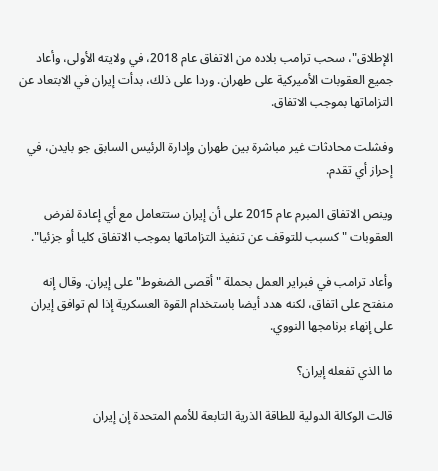الإطلاق"، سحب ترامب بلاده من الاتفاق عام 2018، في ولايته الأولى، وأعاد جميع العقوبات الأميركية على طهران. وردا على ذلك، بدأت إيران في الابتعاد عن التزاماتها بموجب الاتفاق.

وفشلت محادثات غير مباشرة بين طهران وإدارة الرئيس السابق جو بايدن، في إحراز أي تقدم.

وينص الاتفاق المبرم عام 2015 على أن إيران ستتعامل مع أي إعادة لفرض العقوبات "كسبب للتوقف عن تنفيذ التزاماتها بموجب الاتفاق كليا أو جزئيا".

وأعاد ترامب في فبراير العمل بحملة "أقصى الضغوط" على إيران. وقال إنه منفتح على اتفاق، لكنه هدد أيضا باستخدام القوة العسكرية إذا لم توافق إيران على إنهاء برنامجها النووي.

ما الذي تفعله إيران؟

قالت الوكالة الدولية للطاقة الذرية التابعة للأمم المتحدة إن إيران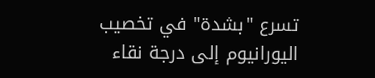تسرع "بشدة" في تخصيب اليورانيوم إلى درجة نقاء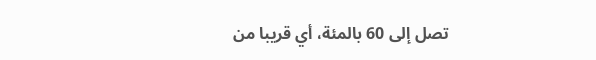تصل إلى 60 بالمئة، أي قريبا من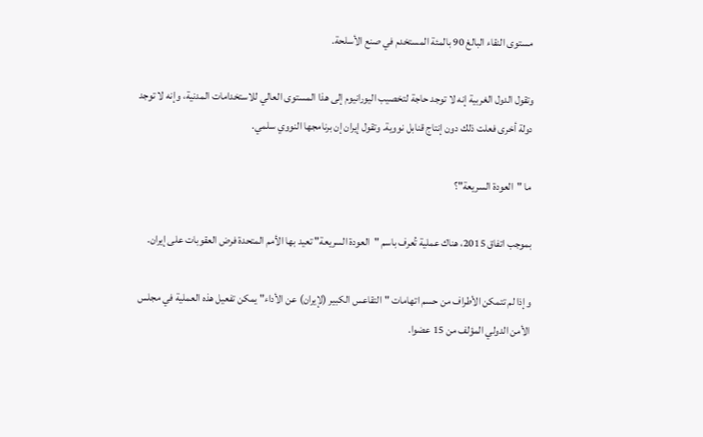مستوى النقاء البالغ 90 بالمئة المستخدم في صنع الأسلحة.

وتقول الدول الغربية إنه لا توجد حاجة لتخصيب اليورانيوم إلى هذا المستوى العالي للاستخدامات المدنية، وإنه لا توجد دولة أخرى فعلت ذلك دون إنتاج قنابل نووية. وتقول إيران إن برنامجها النووي سلمي.

ما "العودة السريعة"؟

بموجب اتفاق 2015، هناك عملية تُعرف باسم "العودة السريعة" تعيد بها الأمم المتحدة فرض العقوبات على إيران.

وإذا لم تتمكن الأطراف من حسم اتهامات "التقاعس الكبير (لإيران) عن الأداء" يمكن تفعيل هذه العملية في مجلس الأمن الدولي المؤلف من 15 عضوا.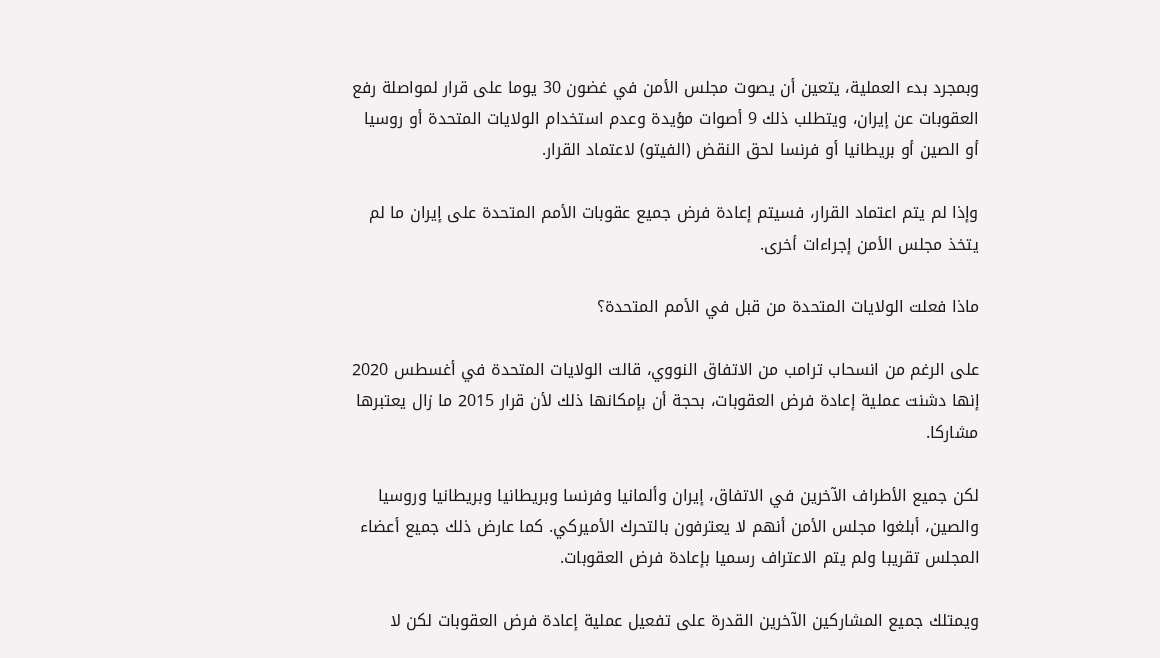وبمجرد بدء العملية، يتعين أن يصوت مجلس الأمن في غضون 30 يوما على قرار لمواصلة رفع العقوبات عن إيران، ويتطلب ذلك 9 أصوات مؤيدة وعدم استخدام الولايات المتحدة أو روسيا أو الصين أو بريطانيا أو فرنسا لحق النقض (الفيتو) لاعتماد القرار.

وإذا لم يتم اعتماد القرار، فسيتم إعادة فرض جميع عقوبات الأمم المتحدة على إيران ما لم يتخذ مجلس الأمن إجراءات أخرى.

ماذا فعلت الولايات المتحدة من قبل في الأمم المتحدة؟

على الرغم من انسحاب ترامب من الاتفاق النووي، قالت الولايات المتحدة في أغسطس 2020 إنها دشنت عملية إعادة فرض العقوبات، بحجة أن بإمكانها ذلك لأن قرار 2015 ما زال يعتبرها مشاركا.

لكن جميع الأطراف الآخرين في الاتفاق، إيران وألمانيا وفرنسا وبريطانيا وبريطانيا وروسيا والصين، أبلغوا مجلس الأمن أنهم لا يعترفون بالتحرك الأميركي. كما عارض ذلك جميع أعضاء المجلس تقريبا ولم يتم الاعتراف رسميا بإعادة فرض العقوبات.

ويمتلك جميع المشاركين الآخرين القدرة على تفعيل عملية إعادة فرض العقوبات لكن لا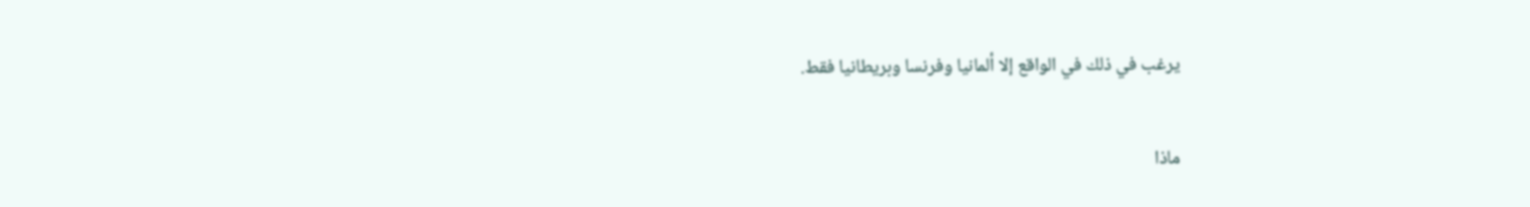يرغب في ذلك في الواقع إلا ألمانيا وفرنسا وبريطانيا فقط.

ماذا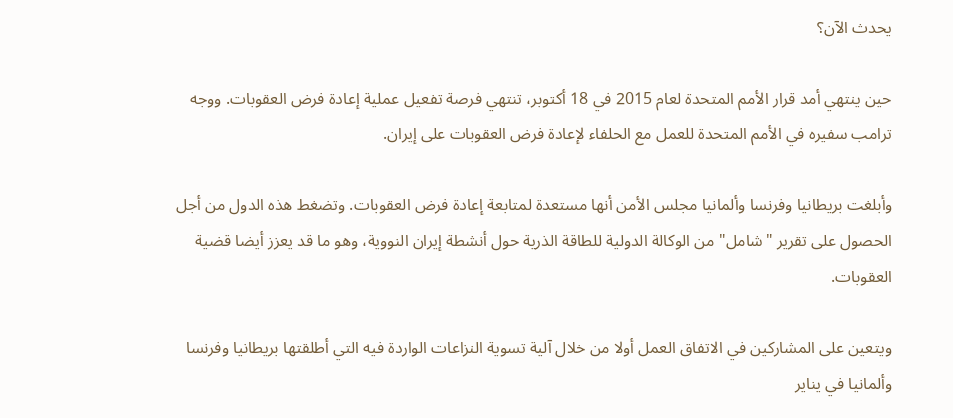يحدث الآن؟

حين ينتهي أمد قرار الأمم المتحدة لعام 2015 في 18 أكتوبر، تنتهي فرصة تفعيل عملية إعادة فرض العقوبات. ووجه ترامب سفيره في الأمم المتحدة للعمل مع الحلفاء لإعادة فرض العقوبات على إيران.

وأبلغت بريطانيا وفرنسا وألمانيا مجلس الأمن أنها مستعدة لمتابعة إعادة فرض العقوبات. وتضغط هذه الدول من أجل الحصول على تقرير "شامل" من الوكالة الدولية للطاقة الذرية حول أنشطة إيران النووية، وهو ما قد يعزز أيضا قضية العقوبات.

ويتعين على المشاركين في الاتفاق العمل أولا من خلال آلية تسوية النزاعات الواردة فيه التي أطلقتها بريطانيا وفرنسا وألمانيا في يناير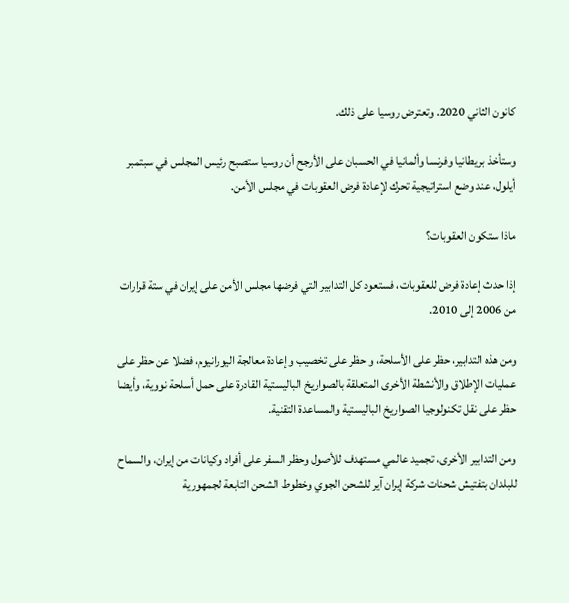كانون الثاني 2020. وتعترض روسيا على ذلك.

وستأخذ بريطانيا وفرنسا وألمانيا في الحسبان على الأرجح أن روسيا ستصبح رئيس المجلس في سبتمبر أيلول، عند وضع استراتيجية تحرك لإعادة فرض العقوبات في مجلس الأمن.

ماذا ستكون العقوبات؟

إذا حدث إعادة فرض للعقوبات، فستعود كل التدابير التي فرضها مجلس الأمن على إيران في ستة قرارات من 2006 إلى 2010.

ومن هذه التدابير، حظر على الأسلحة، و حظر على تخصيب وإعادة معالجة اليورانيوم، فضلا عن حظر على عمليات الإطلاق والأنشطة الأخرى المتعلقة بالصواريخ الباليستية القادرة على حمل أسلحة نووية، وأيضا حظر على نقل تكنولوجيا الصواريخ الباليستية والمساعدة التقنية.

ومن التدابير الأخرى، تجميد عالمي مستهدف للأصول وحظر السفر على أفراد وكيانات من إيران، والسماح للبلدان بتفتيش شحنات شركة إيران آير للشحن الجوي وخطوط الشحن التابعة لجمهورية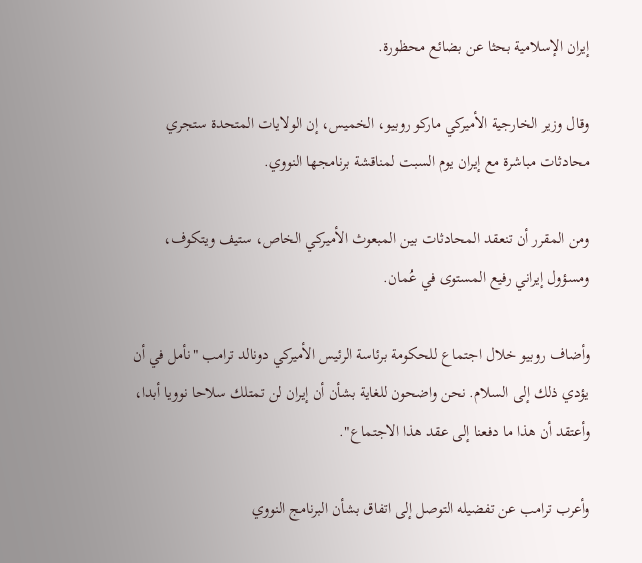إيران الإسلامية بحثا عن بضائع محظورة.

وقال وزير الخارجية الأميركي ماركو روبيو، الخميس، إن الولايات المتحدة ستجري محادثات مباشرة مع إيران يوم السبت لمناقشة برنامجها النووي.

ومن المقرر أن تنعقد المحادثات بين المبعوث الأميركي الخاص، ستيف ويتكوف، ومسؤول إيراني رفيع المستوى في عُمان.

وأضاف روبيو خلال اجتماع للحكومة برئاسة الرئيس الأميركي دونالد ترامب "نأمل في أن يؤدي ذلك إلى السلام. نحن واضحون للغاية بشأن أن إيران لن تمتلك سلاحا نوويا أبدا، وأعتقد أن هذا ما دفعنا إلى عقد هذا الاجتماع".

وأعرب ترامب عن تفضيله التوصل إلى اتفاق بشأن البرنامج النووي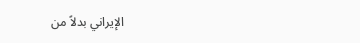الإيراني بدلاً من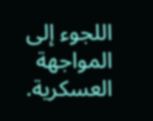اللجوء إلى المواجهة العسكرية.